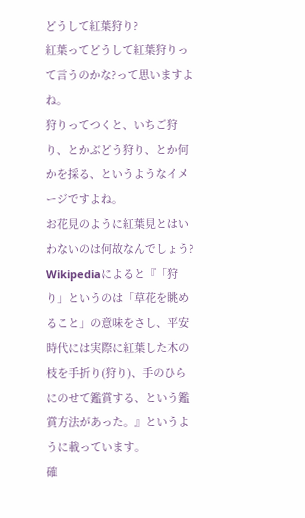どうして紅葉狩り?
紅葉ってどうして紅葉狩りって言うのかな?って思いますよね。
狩りってつくと、いちご狩り、とかぶどう狩り、とか何かを採る、というようなイメージですよね。
お花見のように紅葉見とはいわないのは何故なんでしょう?
Wikipediaによると『「狩り」というのは「草花を眺めること」の意味をさし、平安時代には実際に紅葉した木の枝を手折り(狩り)、手のひらにのせて鑑賞する、という鑑賞方法があった。』というように載っています。
確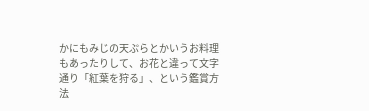かにもみじの天ぷらとかいうお料理もあったりして、お花と違って文字通り「紅葉を狩る」、という鑑賞方法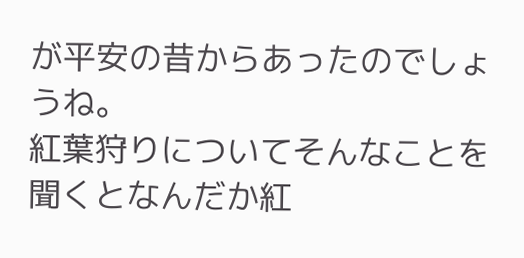が平安の昔からあったのでしょうね。
紅葉狩りについてそんなことを聞くとなんだか紅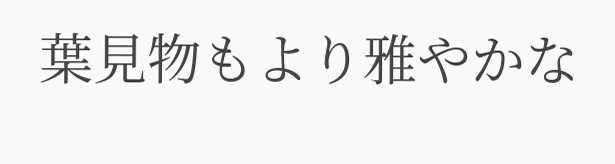葉見物もより雅やかな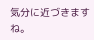気分に近づきますね。